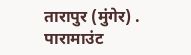तारापुर (मुंगेर) . पारामाउंट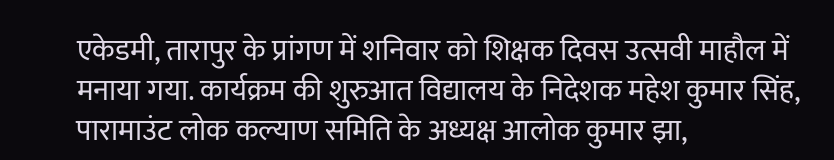एकेडमी, तारापुर के प्रांगण में शनिवार को शिक्षक दिवस उत्सवी माहौल में मनाया गया. कार्यक्रम की शुरुआत विद्यालय के निदेशक महेश कुमार सिंह, पारामाउंट लोक कल्याण समिति के अध्यक्ष आलोक कुमार झा,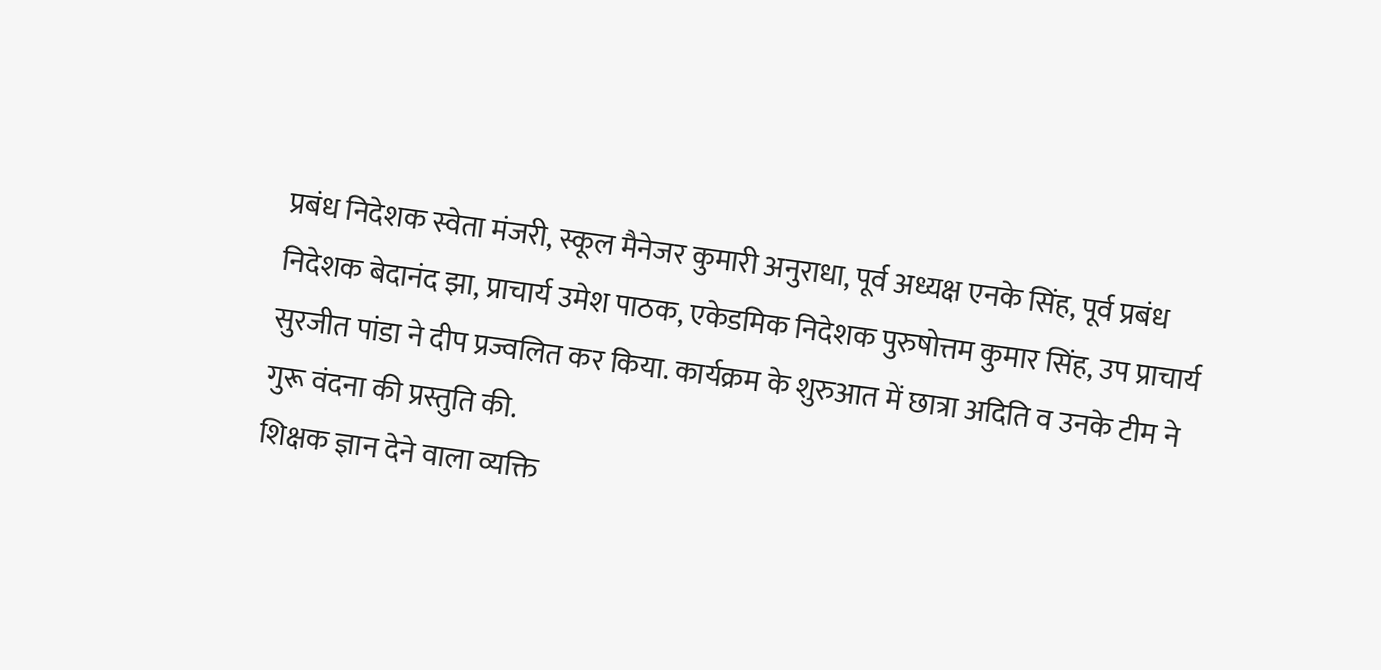प्रबंध निदेशक स्वेता मंजरी, स्कूल मैनेजर कुमारी अनुराधा, पूर्व अध्यक्ष एनके सिंह, पूर्व प्रबंध निदेशक बेदानंद झा, प्राचार्य उमेश पाठक, एकेडमिक निदेशक पुरुषोत्तम कुमार सिंह, उप प्राचार्य सुरजीत पांडा ने दीप प्रज्वलित कर किया. कार्यक्रम के शुरुआत में छात्रा अदिति व उनके टीम ने गुरू वंदना की प्रस्तुति की.
शिक्षक ज्ञान देने वाला व्यक्ति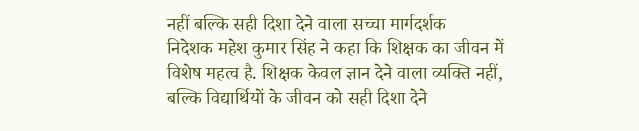नहीं बल्कि सही दिशा देने वाला सच्चा मार्गदर्शक
निदेशक महेश कुमार सिंह ने कहा कि शिक्षक का जीवन में विशेष महत्व है. शिक्षक केवल ज्ञान देने वाला व्यक्ति नहीं, बल्कि विद्यार्थियों के जीवन को सही दिशा देने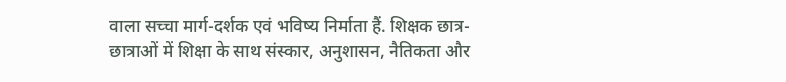वाला सच्चा मार्ग-दर्शक एवं भविष्य निर्माता हैं. शिक्षक छात्र-छात्राओं में शिक्षा के साथ संस्कार, अनुशासन, नैतिकता और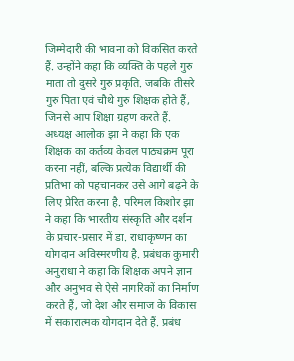जिम्मेदारी की भावना को विकसित करते हैं. उन्होंने कहा कि व्यक्ति के पहले गुरु माता तो दुसरे गुरु प्रकृति. जबकि तीसरे गुरु पिता एवं चौथे गुरु शिक्षक होते हैं, जिनसे आप शिक्षा ग्रहण करते हैं.
अध्यक्ष आलोक झा ने कहा कि एक शिक्षक का कर्तव्य केवल पाठ्यक्रम पूरा करना नहीं, बल्कि प्रत्येक विद्यार्थी की प्रतिभा को पहचानकर उसे आगे बढ़ने के लिए प्रेरित करना है. परिमल किशोर झा ने कहा कि भारतीय संस्कृति और दर्शन के प्रचार-प्रसार में डा. राधाकृष्णन का योगदान अविस्मरणीय है. प्रबंधक कुमारी अनुराधा ने कहा कि शिक्षक अपने ज्ञान और अनुभव से ऐसे नागरिकों का निर्माण करते हैं, जो देश और समाज के विकास में सकारात्मक योगदान देते हैं. प्रबंध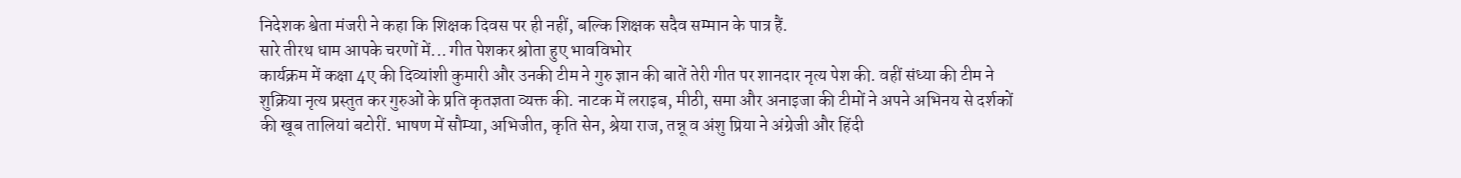निदेशक श्वेता मंजरी ने कहा कि शिक्षक दिवस पर ही नहीं, बल्कि शिक्षक सदैव सम्मान के पात्र हैं.
सारे तीरथ धाम आपके चरणों में... गीत पेशकर श्रोता हुए भावविभोर
कार्यक्रम में कक्षा 4ए की दिव्यांशी कुमारी और उनकी टीम ने गुरु ज्ञान की बातें तेरी गीत पर शानदार नृत्य पेश की. वहीं संध्या की टीम ने शुक्रिया नृत्य प्रस्तुत कर गुरुओं के प्रति कृतज्ञता व्यक्त की. नाटक में लराइब, मीठी, समा और अनाइजा की टीमों ने अपने अभिनय से दर्शकों की खूब तालियां बटोरीं. भाषण में सौम्या, अभिजीत, कृति सेन, श्रेया राज, तन्नू व अंशु प्रिया ने अंग्रेजी और हिंदी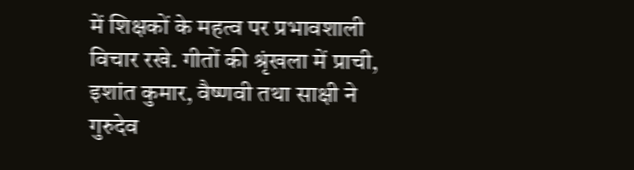में शिक्षकों के महत्व पर प्रभावशाली विचार रखे. गीतों की श्रृंखला में प्राची, इशांत कुमार, वैष्णवी तथा साक्षी ने गुरुदेव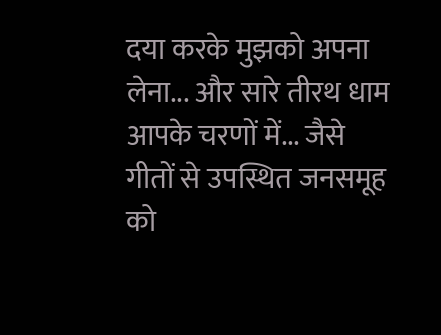दया करके मुझको अपना लेना... और सारे तीरथ धाम आपके चरणों में... जैसे गीतों से उपस्थित जनसमूह को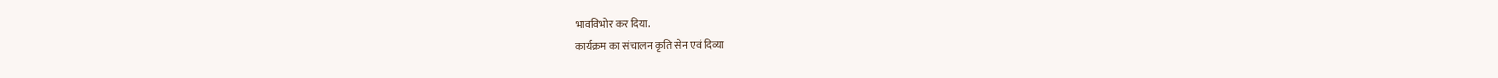भावविभोर कर दिया.
कार्यक्रम का संचालन कृति सेन एवं दिव्या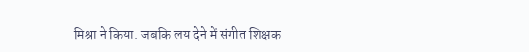मिश्रा ने किया. जबकि लय देने में संगीत शिक्षक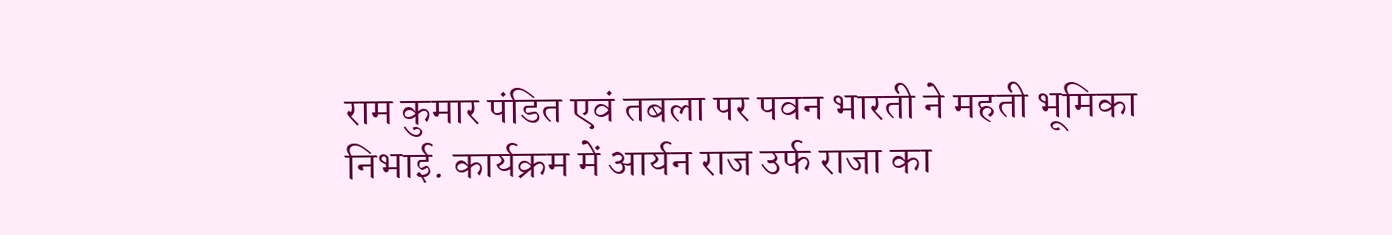राम कुमार पंडित एवं तबला पर पवन भारती ने महती भूमिका निभाई. कार्यक्रम में आर्यन राज उर्फ राजा का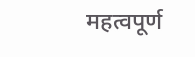महत्वपूर्ण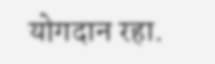योगदान रहा.